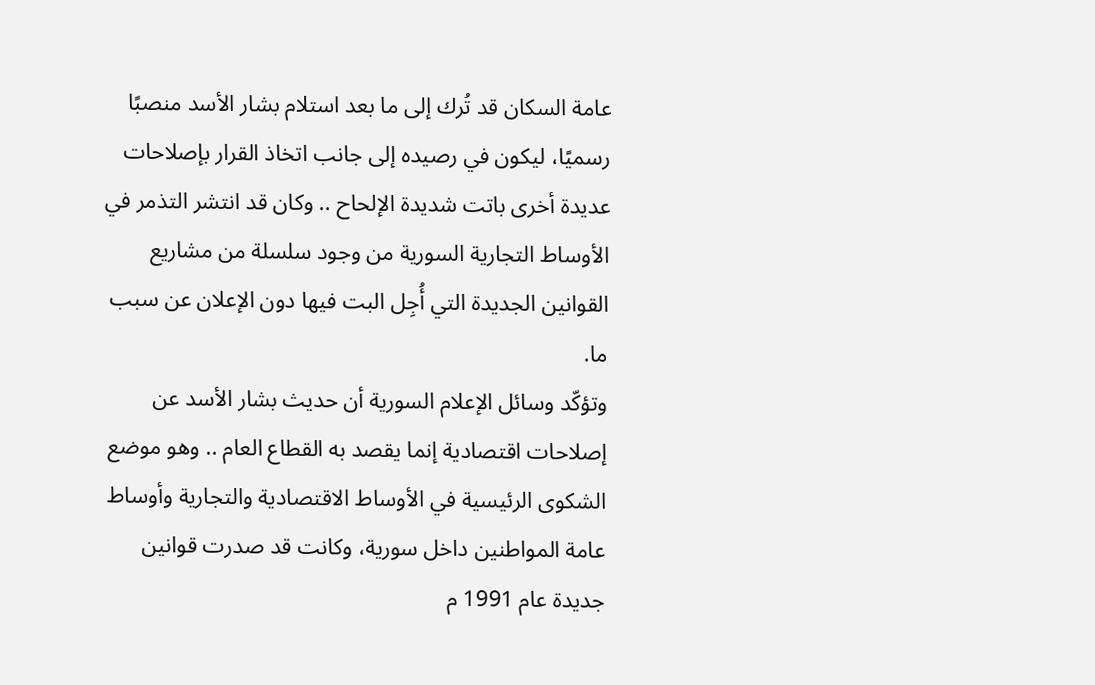عامة السكان قد تُرك إلى ما بعد استلام بشار الأسد منصبًا رسميًا، ليكون في رصيده إلى جانب اتخاذ القرار بإصلاحات عديدة أخرى باتت شديدة الإلحاح .. وكان قد انتشر التذمر في الأوساط التجارية السورية من وجود سلسلة من مشاريع القوانين الجديدة التي أُجِل البت فيها دون الإعلان عن سبب ما.
وتؤكّد وسائل الإعلام السورية أن حديث بشار الأسد عن إصلاحات اقتصادية إنما يقصد به القطاع العام .. وهو موضع الشكوى الرئيسية في الأوساط الاقتصادية والتجارية وأوساط عامة المواطنين داخل سورية، وكانت قد صدرت قوانين جديدة عام 1991 م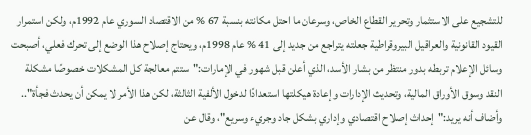للتشجيع على الاستثمار وتحرير القطاع الخاص، وسرعان ما احتل مكانته بنسبة 67 % من الاقتصاد السوري عام 1992م، ولكن استمرار القيود القانونية والعراقيل البيروقراطية جعلته يتراجع من جديد إلى 41 % عام 1998م، ويحتاج إصلاح هذا الوضع إلى تحرك فعلي، أصبحت وسائل الإعلام تربطه بدور منتظر من بشار الأسد، الذي أعلن قبل شهور في الإمارات:"ستتم معالجة كل المشكلات خصوصًا مشكلة النقد وسوق الأوراق المالية، وتحديث الإدارات وإعادة هيكلتها استعدادًا لدخول الألفية الثالثة، لكن هذا الأمر لا يمكن أن يحدث فجأة".. وأضاف أنه يريد:"إحداث إصلاح اقتصادي وإداري بشكل جاد وجريء وسريع"، وقال عن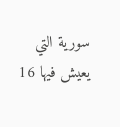سورية التي يعيش فيها 16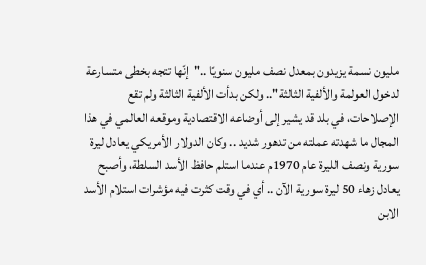مليون نسمة يزيدون بمعدل نصف مليون سنويًا .."إنّها تتجه بخطى متسارعة لدخول العولمة والألفية الثالثة".. ولكن بدأت الألفية الثالثة ولم تقع الإصلاحات، في بلد قد يشير إلى أوضاعه الاقتصادية وموقعه العالمي في هذا المجال ما شهدته عملته من تدهور شديد .. وكان الدولار الأمريكي يعادل ليرة سورية ونصف الليرة عام 1970م عندما استلم حافظ الأسد السلطة، وأصبح يعادل زهاء 50 ليرة سورية الآن .. أي في وقت كثرت فيه مؤشرات استلام الأسد الابن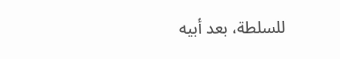للسلطة، بعد أبيه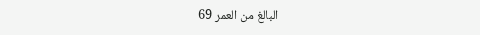البالغ من العمر 69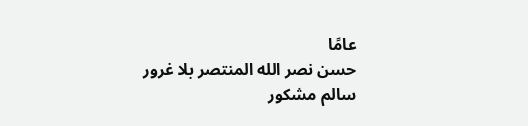عامًا
حسن نصر الله المنتصر بلا غرور
سالم مشكور